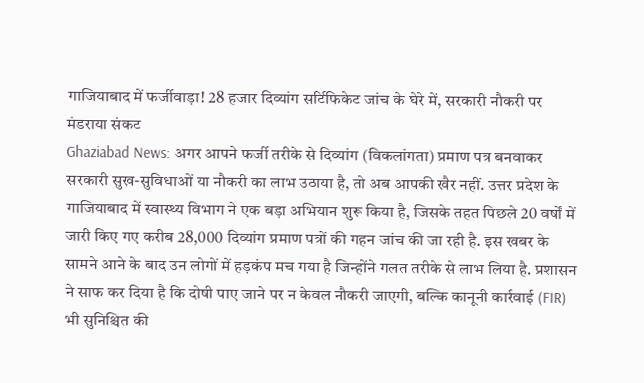गाजियाबाद में फर्जीवाड़ा! 28 हजार दिव्यांग सर्टिफिकेट जांच के घेरे में, सरकारी नौकरी पर मंडराया संकट
Ghaziabad News: अगर आपने फर्जी तरीके से दिव्यांग (विकलांगता) प्रमाण पत्र बनवाकर सरकारी सुख-सुविधाओं या नौकरी का लाभ उठाया है, तो अब आपकी खैर नहीं. उत्तर प्रदेश के गाजियाबाद में स्वास्थ्य विभाग ने एक बड़ा अभियान शुरू किया है, जिसके तहत पिछले 20 वर्षों में जारी किए गए करीब 28,000 दिव्यांग प्रमाण पत्रों की गहन जांच की जा रही है. इस खबर के सामने आने के बाद उन लोगों में हड़कंप मच गया है जिन्होंने गलत तरीके से लाभ लिया है. प्रशासन ने साफ कर दिया है कि दोषी पाए जाने पर न केवल नौकरी जाएगी, बल्कि कानूनी कार्रवाई (FIR) भी सुनिश्चित की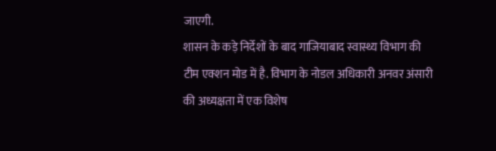जाएगी.
शासन के कड़े निर्देशों के बाद गाजियाबाद स्वास्थ्य विभाग की टीम एक्शन मोड में है. विभाग के नोडल अधिकारी अनवर अंसारी की अध्यक्षता में एक विशेष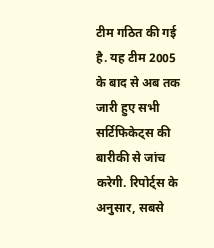टीम गठित की गई है. यह टीम 2005 के बाद से अब तक जारी हुए सभी सर्टिफिकेट्स की बारीकी से जांच करेगी. रिपोर्ट्स के अनुसार, सबसे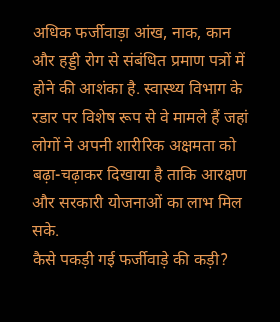अधिक फर्जीवाड़ा आंख, नाक, कान और हड्डी रोग से संबंधित प्रमाण पत्रों में होने की आशंका है. स्वास्थ्य विभाग के रडार पर विशेष रूप से वे मामले हैं जहां लोगों ने अपनी शारीरिक अक्षमता को बढ़ा-चढ़ाकर दिखाया है ताकि आरक्षण और सरकारी योजनाओं का लाभ मिल सके.
कैसे पकड़ी गई फर्जीवाड़े की कड़ी?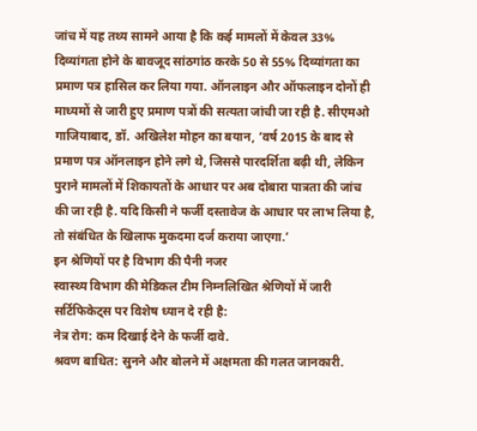जांच में यह तथ्य सामने आया है कि कई मामलों में केवल 33% दिव्यांगता होने के बावजूद सांठगांठ करके 50 से 55% दिव्यांगता का प्रमाण पत्र हासिल कर लिया गया. ऑनलाइन और ऑफलाइन दोनों ही माध्यमों से जारी हुए प्रमाण पत्रों की सत्यता जांची जा रही है. सीएमओ गाजियाबाद, डॉ. अखिलेश मोहन का बयान, ‘वर्ष 2015 के बाद से प्रमाण पत्र ऑनलाइन होने लगे थे, जिससे पारदर्शिता बढ़ी थी, लेकिन पुराने मामलों में शिकायतों के आधार पर अब दोबारा पात्रता की जांच की जा रही है. यदि किसी ने फर्जी दस्तावेज के आधार पर लाभ लिया है, तो संबंधित के खिलाफ मुकदमा दर्ज कराया जाएगा.’
इन श्रेणियों पर है विभाग की पैनी नजर
स्वास्थ्य विभाग की मेडिकल टीम निम्नलिखित श्रेणियों में जारी सर्टिफिकेट्स पर विशेष ध्यान दे रही है:
नेत्र रोग: कम दिखाई देने के फर्जी दावे.
श्रवण बाधित: सुनने और बोलने में अक्षमता की गलत जानकारी.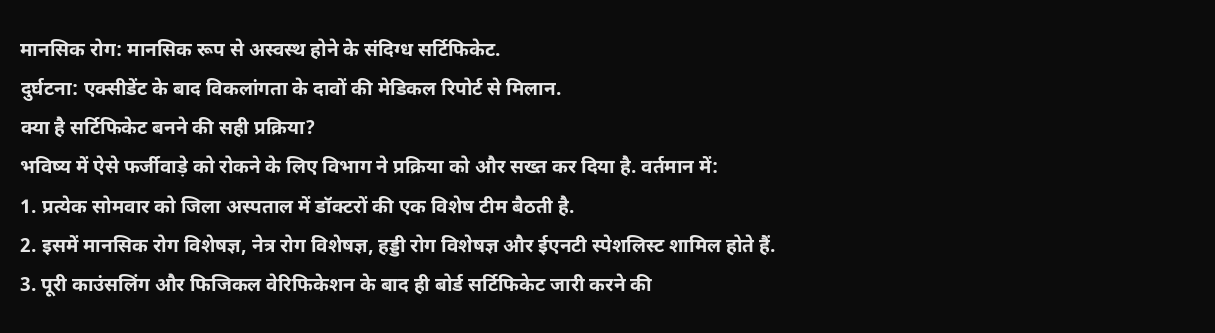मानसिक रोग: मानसिक रूप से अस्वस्थ होने के संदिग्ध सर्टिफिकेट.
दुर्घटना: एक्सीडेंट के बाद विकलांगता के दावों की मेडिकल रिपोर्ट से मिलान.
क्या है सर्टिफिकेट बनने की सही प्रक्रिया?
भविष्य में ऐसे फर्जीवाड़े को रोकने के लिए विभाग ने प्रक्रिया को और सख्त कर दिया है. वर्तमान में:
1. प्रत्येक सोमवार को जिला अस्पताल में डॉक्टरों की एक विशेष टीम बैठती है.
2. इसमें मानसिक रोग विशेषज्ञ, नेत्र रोग विशेषज्ञ, हड्डी रोग विशेषज्ञ और ईएनटी स्पेशलिस्ट शामिल होते हैं.
3. पूरी काउंसलिंग और फिजिकल वेरिफिकेशन के बाद ही बोर्ड सर्टिफिकेट जारी करने की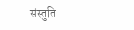संस्तुति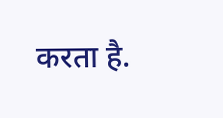करता है.